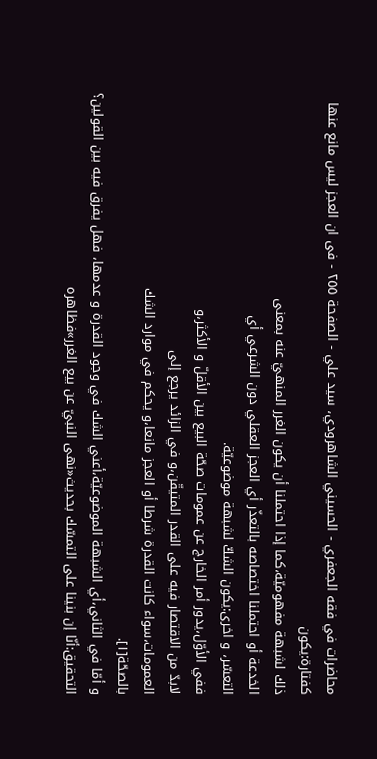محاضرات في فقه الجعفري - الحسيني الشاهرودي، سيد علي - الصفحة ٢٥٥ - فى ان العجز ليس مانع عنها
كفتارة:يكون
ذلك لشبهة مفهوميّة،كما إذا احتملنا أن يكون الغرر المنهيّ عنه بمعنى
الخدعة أو احتملنا اختصاصه بالتعذّر أي العجز العقلي دون الشرعي أي
التعسّر، و اخرى:يكون الشكّ لشبهة موضوعيّة.
ففي الأوّل،يدور أمر الخارج عن عمومات صحّة البيع بين الأقلّ و الأكثر،و
لابدّ من الاقتصار فيه على القدر المتيقّن،و في الزائد يرجع إلى
العمومات،سواء كانت القدرة شرطا أو العجز مانعا،و يحكم في موارد الشك
بالصحّة[١].
و أمّا في الثاني،أي الشبهة الموضوعيّة،أعني الشك في وجود القدرة و عدمها، فهل يفرق فيه بين القولين؟
التحقيق:أنّا إن بنينا على التمسّك بحديث«نهى النبيّ عن بيع الغرر»فظاهره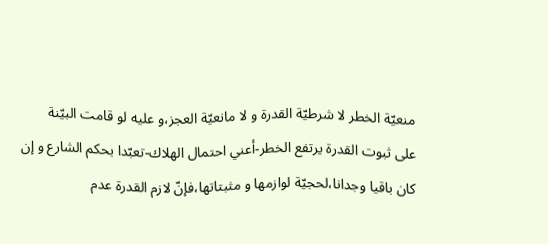منعيّة الخطر لا شرطيّة القدرة و لا مانعيّة العجز،و عليه لو قامت البيّنة
على ثبوت القدرة يرتفع الخطر-أعني احتمال الهلاك-تعبّدا بحكم الشارع و إن
كان باقيا وجدانا،لحجيّة لوازمها و مثبتاتها،فإنّ لازم القدرة عدم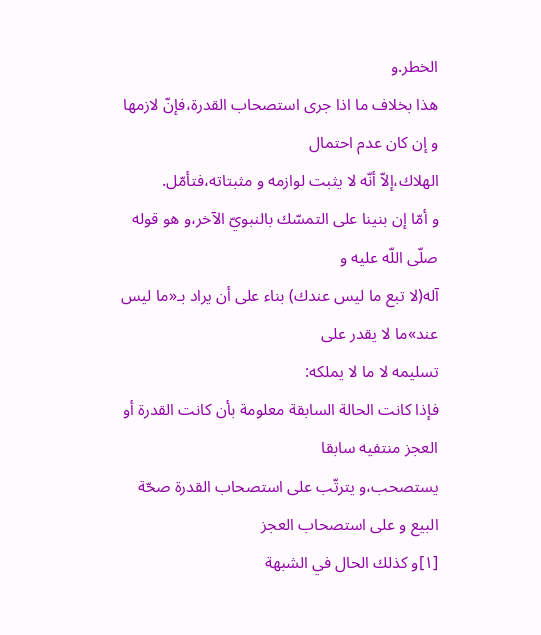الخطر.و
هذا بخلاف ما اذا جرى استصحاب القدرة،فإنّ لازمها و إن كان عدم احتمال
الهلاك،إلاّ أنّه لا يثبت لوازمه و مثبتاته،فتأمّل.
و أمّا إن بنينا على التمسّك بالنبويّ الآخر،و هو قوله صلّى اللّه عليه و
آله(لا تبع ما ليس عندك) بناء على أن يراد بـ«ما ليس عند»ما لا يقدر على
تسليمه لا ما لا يملكه:
فإذا كانت الحالة السابقة معلومة بأن كانت القدرة أو العجز منتفيه سابقا
يستصحب،و يترتّب على استصحاب القدرة صحّة البيع و على استصحاب العجز
[١]و كذلك الحال في الشبهة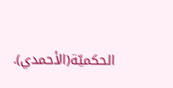الحكميّة(الأحمدي).